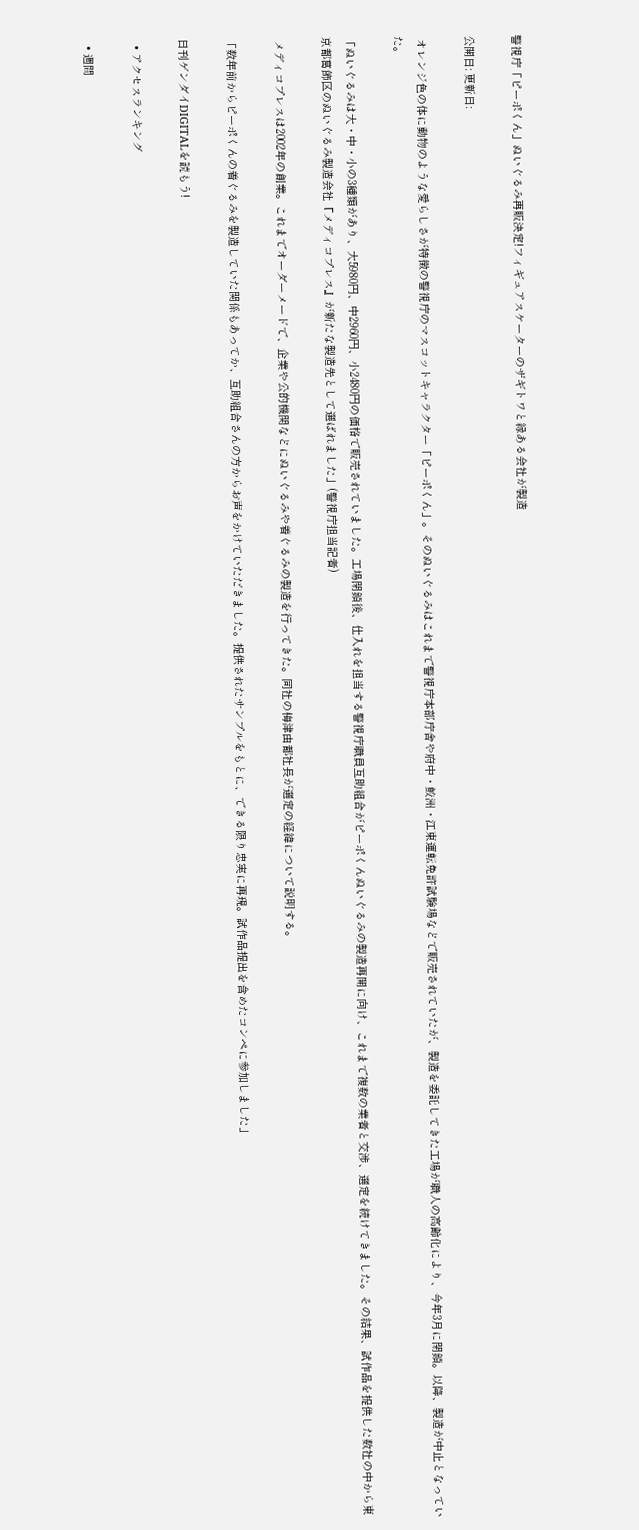警視庁「ピーポくん」ぬいぐるみ再販決定!フィギュアスケーターのザギトワと縁ある会社が製造

公開日: 更新日:

 オレンジ色の体に動物のような愛らしさが特徴の警視庁のマスコットキャラクター「ピーポくん」。そのぬいぐるみはこれまで警視庁本部庁舎や府中・鮫洲・江東運転免許試験場などで販売されていたが、製造を委託してきた工場が職人の高齢化により、今年3月に閉鎖。以降、製造が中止となっていた。

「ぬいぐるみは大・中・小の3種類があり、大5980円、中2960円、小2480円の価格で販売されていました。工場閉鎖後、仕入れを担当する警視庁職員互助組合がピーポくんぬいぐるみの製造再開に向け、これまで複数の業者と交渉、選定を続けてきました。その結果、試作品を提供した数社の中から東京都葛飾区のぬいぐるみ製造会社『メディコプレス』が新たな製造先として選ばれました」(警視庁担当記者)

 メディコプレスは2002年の創業。これまでオーダーメードで、企業や公的機関などにぬいぐるみや着ぐるみの製造を行ってきた。同社の梅津由都社長が選定の経緯について説明する。

「数年前からピーポくんの着ぐるみを製造していた関係もあってか、互助組合さんの方からお声をかけていただきました。提供されたサンプルをもとに、できる限り忠実に再現。試作品提出を含めたコンペに参加しました」

日刊ゲンダイDIGITALを読もう!

  • アクセスランキング

  • 週間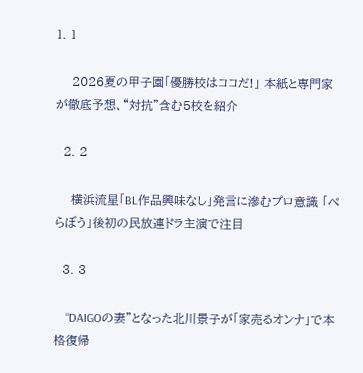1. 1

    2026夏の甲子園「優勝校はココだ!」 本紙と専門家が徹底予想、“対抗”含む5校を紹介

  2. 2

    横浜流星「BL作品興味なし」発言に滲むプロ意識 「べらぼう」後初の民放連ドラ主演で注目

  3. 3

    “DAIGOの妻”となった北川景子が「家売るオンナ」で本格復帰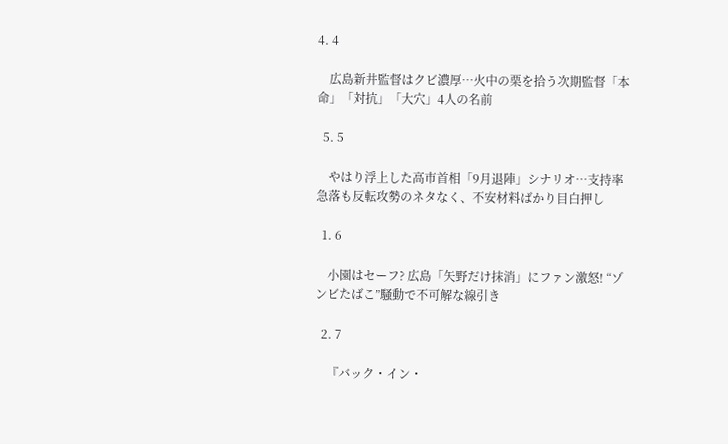4. 4

    広島新井監督はクビ濃厚…火中の栗を拾う次期監督「本命」「対抗」「大穴」4人の名前

  5. 5

    やはり浮上した高市首相「9月退陣」シナリオ…支持率急落も反転攻勢のネタなく、不安材料ばかり目白押し

  1. 6

    小園はセーフ? 広島「矢野だけ抹消」にファン激怒! “ゾンビたばこ”騒動で不可解な線引き

  2. 7

    『バック・イン・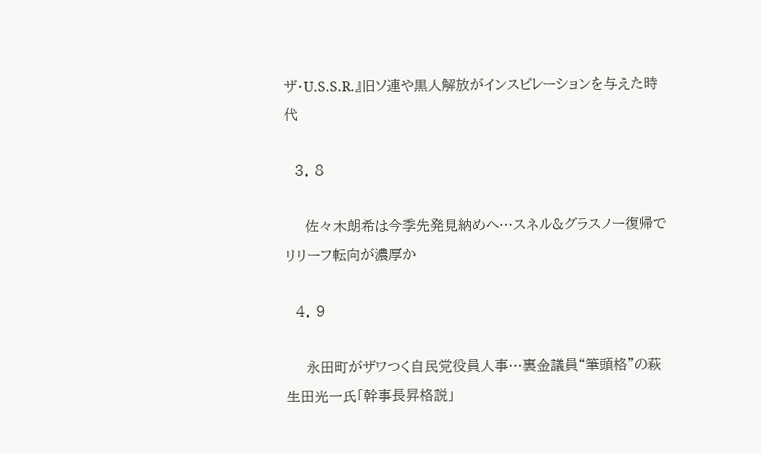ザ・U.S.S.R.』旧ソ連や黒人解放がインスピレーションを与えた時代

  3. 8

    佐々木朗希は今季先発見納めへ…スネル&グラスノー復帰でリリーフ転向が濃厚か

  4. 9

    永田町がザワつく自民党役員人事…裏金議員“筆頭格”の萩生田光一氏「幹事長昇格説」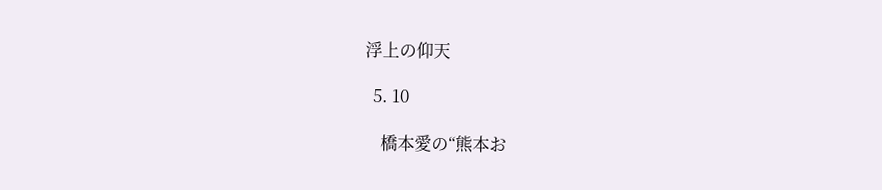浮上の仰天

  5. 10

    橋本愛の“熊本お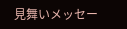見舞いメッセー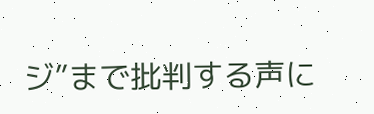ジ”まで批判する声に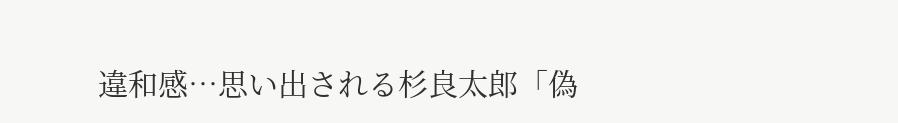違和感…思い出される杉良太郎「偽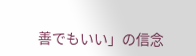善でもいい」の信念